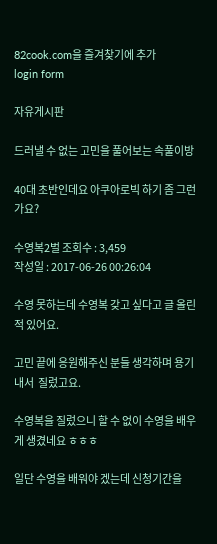82cook.com을 즐겨찾기에 추가
login form

자유게시판

드러낼 수 없는 고민을 풀어보는 속풀이방

40대 초반인데요 아쿠아로빅 하기 좀 그런가요?

수영복2벌 조회수 : 3,459
작성일 : 2017-06-26 00:26:04

수영 못하는데 수영복 갖고 싶다고 글 올린 적 있어요.

고민 끝에 응원해주신 분들 생각하며 용기내서  질렀고요.

수영복을 질렀으니 할 수 없이 수영을 배우게 생겼네요 ㅎㅎㅎ

일단 수영을 배워야 겠는데 신청기간을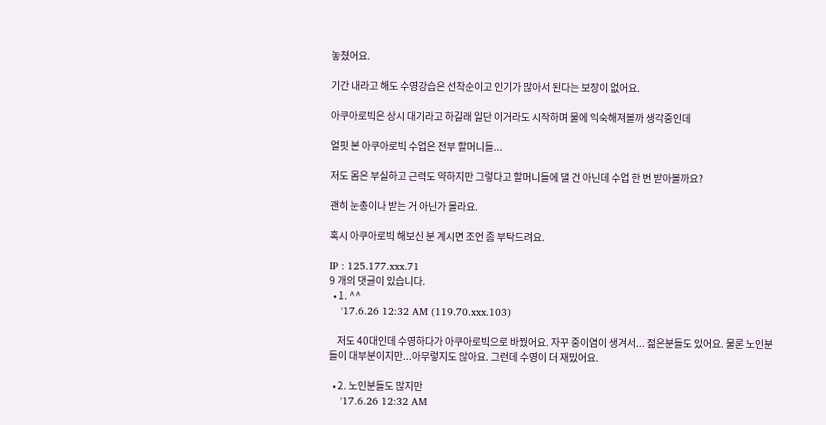놓쳤어요.

기간 내라고 해도 수영강습은 선착순이고 인기가 많아서 된다는 보장이 없어요.

아쿠아로빅은 상시 대기라고 하길래 일단 이거라도 시작하며 물에 익숙해져볼까 생각중인데

얼핏 본 아쿠아로빅 수업은 전부 할머니들...

저도 몸은 부실하고 근력도 약하지만 그렇다고 할머니들에 댈 건 아닌데 수업 한 번 받아볼까요?

괜히 눈총이나 받는 거 아닌가 몰라요.

혹시 아쿠아로빅 해보신 분 계시면 조언 좀 부탁드려요.

IP : 125.177.xxx.71
9 개의 댓글이 있습니다.
  • 1. ^^
    '17.6.26 12:32 AM (119.70.xxx.103)

    저도 40대인데 수영하다가 아쿠아로빅으로 바꿨어요. 자꾸 중이염이 생겨서... 젊은분들도 있어요. 물론 노인분들이 대부분이지만...아무렇지도 않아요. 그런데 수영이 더 재밌어요.

  • 2. 노인분들도 많지만
    '17.6.26 12:32 AM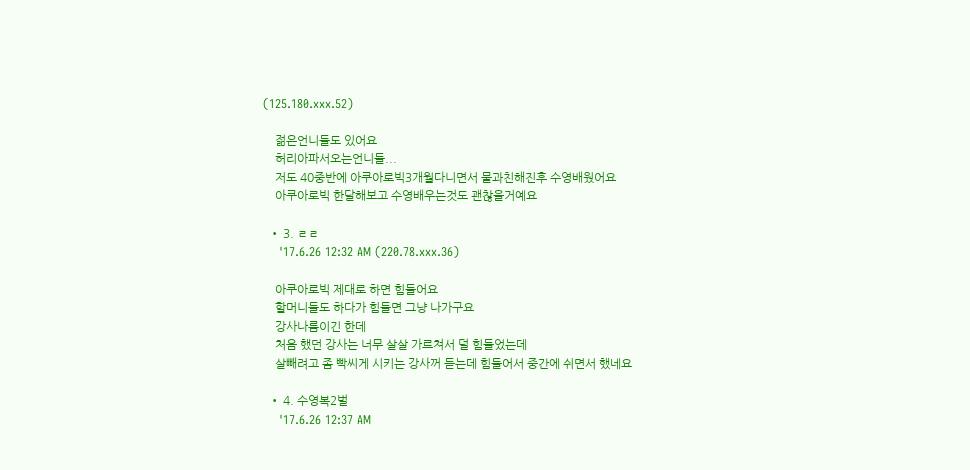(125.180.xxx.52)

    젊은언니들도 있어요
    허리아파서오는언니들...
    저도 40중반에 아쿠아로빅3개월다니면서 물과친해진후 수영배웠어요
    아쿠아로빅 한달해보고 수영배우는것도 괜찮을거예요

  • 3. ㄹㄹ
    '17.6.26 12:32 AM (220.78.xxx.36)

    아쿠아로빅 제대로 하면 힘들어요
    할머니들도 하다가 힘들면 그냥 나가구요
    강사나름이긴 한데
    처음 했던 강사는 너무 살살 가르쳐서 덜 힘들었는데
    살빼려고 좀 빡씨게 시키는 강사꺼 듣는데 힘들어서 중간에 쉬면서 했네요

  • 4. 수영복2벌
    '17.6.26 12:37 AM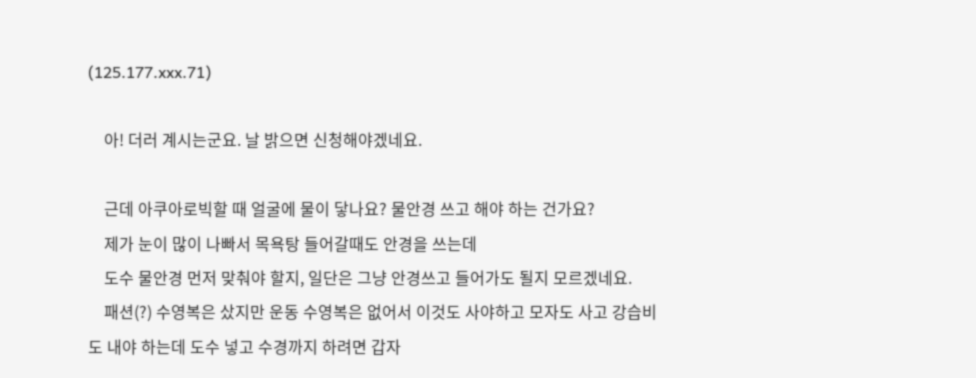(125.177.xxx.71)

    아! 더러 계시는군요. 날 밝으면 신청해야겠네요.

    근데 아쿠아로빅할 때 얼굴에 물이 닿나요? 물안경 쓰고 해야 하는 건가요?
    제가 눈이 많이 나빠서 목욕탕 들어갈때도 안경을 쓰는데
    도수 물안경 먼저 맞춰야 할지, 일단은 그냥 안경쓰고 들어가도 될지 모르겠네요.
    패션(?) 수영복은 샀지만 운동 수영복은 없어서 이것도 사야하고 모자도 사고 강습비도 내야 하는데 도수 넣고 수경까지 하려면 갑자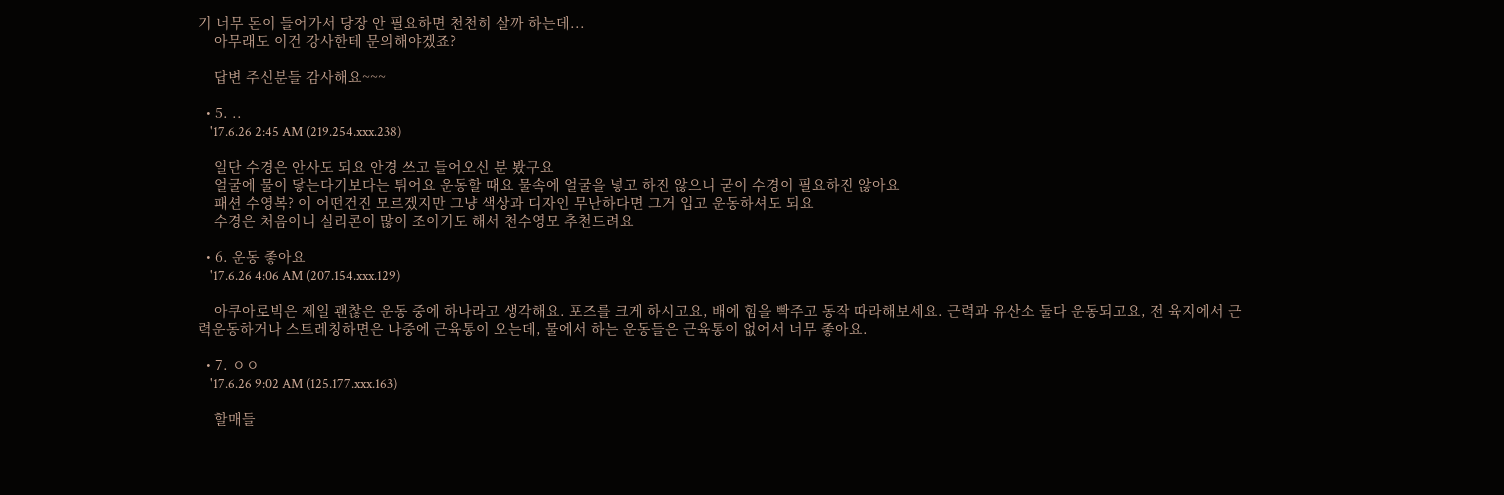기 너무 돈이 들어가서 당장 안 필요하면 천천히 살까 하는데...
    아무래도 이건 강사한테 문의해야겠죠?

    답변 주신분들 감사해요~~~

  • 5. ..
    '17.6.26 2:45 AM (219.254.xxx.238)

    일단 수경은 안사도 되요 안경 쓰고 들어오신 분 봤구요
    얼굴에 물이 닿는다기보다는 튀어요 운동할 때요 물속에 얼굴을 넣고 하진 않으니 굳이 수경이 필요하진 않아요
    패션 수영복? 이 어떤건진 모르겠지만 그냥 색상과 디자인 무난하다면 그거 입고 운동하셔도 되요
    수경은 처음이니 실리콘이 많이 조이기도 해서 천수영모 추천드려요

  • 6. 운동 좋아요
    '17.6.26 4:06 AM (207.154.xxx.129)

    아쿠아로빅은 제일 괜찮은 운동 중에 하나라고 생각해요. 포즈를 크게 하시고요, 배에 힘을 빡주고 동작 따라해보세요. 근력과 유산소 둘다 운동되고요, 전 육지에서 근력운동하거나 스트레칭하면은 나중에 근육통이 오는데, 물에서 하는 운동들은 근육통이 없어서 너무 좋아요.

  • 7. ㅇㅇ
    '17.6.26 9:02 AM (125.177.xxx.163)

    할매들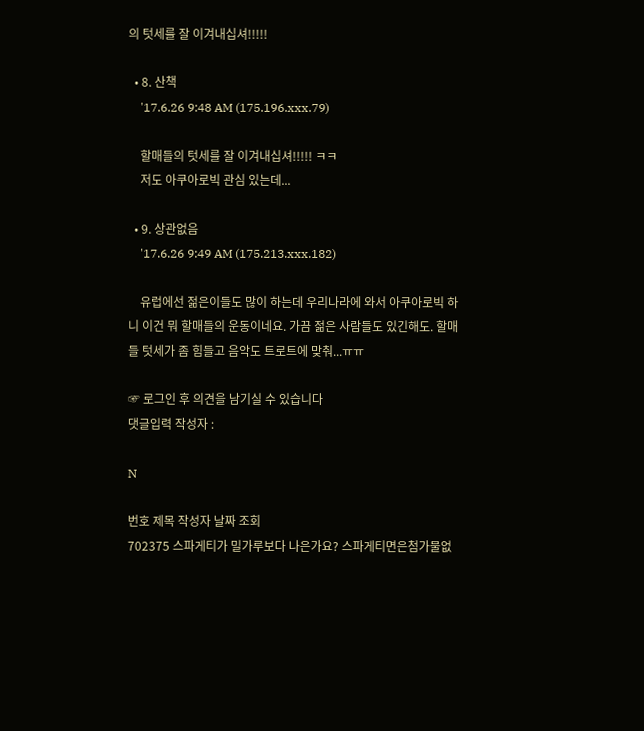의 텃세를 잘 이겨내십셔!!!!!

  • 8. 산책
    '17.6.26 9:48 AM (175.196.xxx.79)

    할매들의 텃세를 잘 이겨내십셔!!!!! ㅋㅋ
    저도 아쿠아로빅 관심 있는데...

  • 9. 상관없음
    '17.6.26 9:49 AM (175.213.xxx.182)

    유럽에선 젊은이들도 많이 하는데 우리나라에 와서 아쿠아로빅 하니 이건 뭐 할매들의 운동이네요. 가끔 젊은 사람들도 있긴해도. 할매들 텃세가 좀 힘들고 음악도 트로트에 맞춰...ㅠㅠ

☞ 로그인 후 의견을 남기실 수 있습니다
댓글입력 작성자 :

N

번호 제목 작성자 날짜 조회
702375 스파게티가 밀가루보다 나은가요? 스파게티면은첨가물없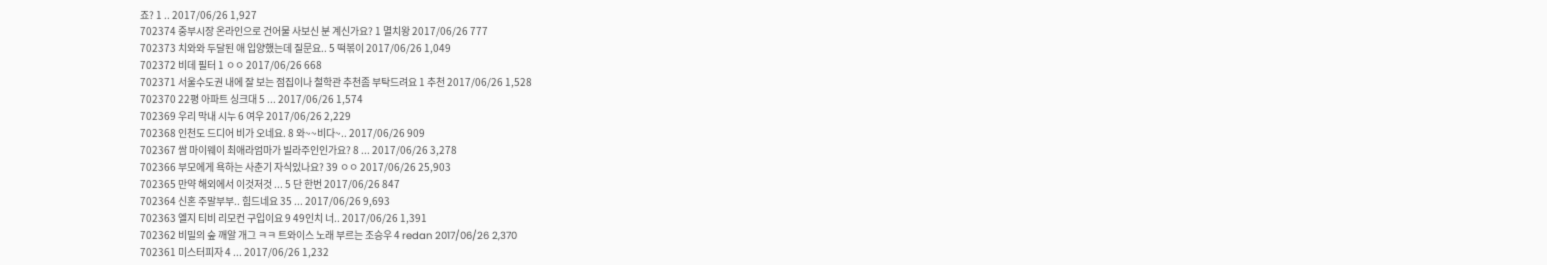죠? 1 .. 2017/06/26 1,927
702374 중부시장 온라인으로 건어물 사보신 분 계신가요? 1 멸치왕 2017/06/26 777
702373 치와와 두달된 애 입양했는데 질문요.. 5 떡볶이 2017/06/26 1,049
702372 비데 필터 1 ㅇㅇ 2017/06/26 668
702371 서울수도권 내에 잘 보는 점집이나 철학관 추천좀 부탁드려요 1 추천 2017/06/26 1,528
702370 22평 아파트 싱크대 5 ... 2017/06/26 1,574
702369 우리 막내 시누 6 여우 2017/06/26 2,229
702368 인천도 드디어 비가 오네요. 8 와~~비다~.. 2017/06/26 909
702367 쌈 마이웨이 최애라엄마가 빌라주인인가요? 8 ... 2017/06/26 3,278
702366 부모에게 욕하는 사춘기 자식있나요? 39 ㅇㅇ 2017/06/26 25,903
702365 만약 해외에서 이것저것 ... 5 단 한번 2017/06/26 847
702364 신혼 주말부부.. 힘드네요 35 ... 2017/06/26 9,693
702363 엘지 티비 리모컨 구입이요 9 49인치 너.. 2017/06/26 1,391
702362 비밀의 숲 깨알 개그 ㅋㅋ 트와이스 노래 부르는 조승우 4 redan 2017/06/26 2,370
702361 미스터피자 4 ... 2017/06/26 1,232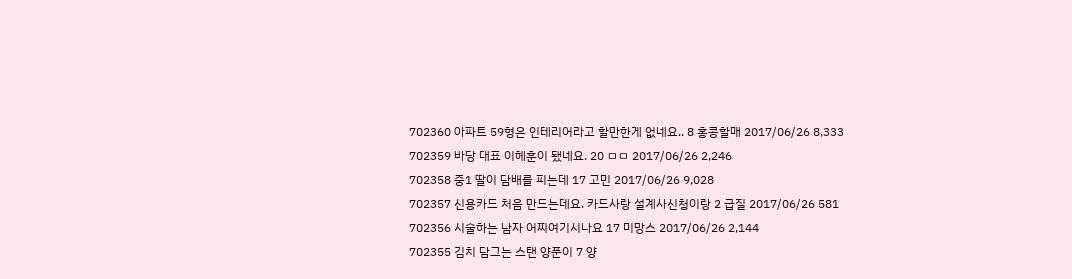702360 아파트 59형은 인테리어라고 할만한게 없네요.. 8 홍콩할매 2017/06/26 8,333
702359 바당 대표 이헤훈이 됐네요. 20 ㅁㅁ 2017/06/26 2,246
702358 중1 딸이 담배를 피는데 17 고민 2017/06/26 9,028
702357 신용카드 처음 만드는데요. 카드사랑 설계사신청이랑 2 급질 2017/06/26 581
702356 시술하는 남자 어찌여기시나요 17 미망스 2017/06/26 2,144
702355 김치 담그는 스탠 양푼이 7 양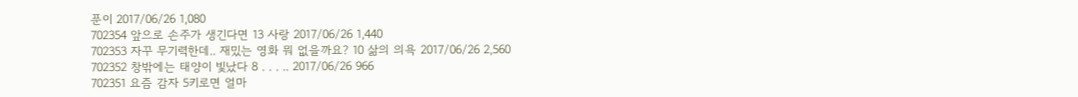푼이 2017/06/26 1,080
702354 앞으로 손주가 생긴다면 13 사랑 2017/06/26 1,440
702353 자꾸 무기력한데.. 재밌는 영화 뭐 없을까요? 10 삶의 의욕 2017/06/26 2,560
702352 창밖에는 태양이 빛났다 8 . . . .. 2017/06/26 966
702351 요즘 감자 5키로면 얼마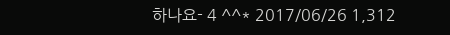하나요- 4 ^^* 2017/06/26 1,312